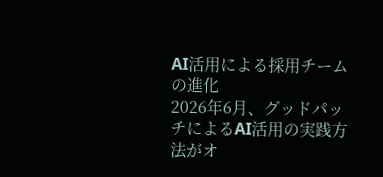AI活用による採用チームの進化
2026年6月、グッドパッチによるAI活用の実践方法がオ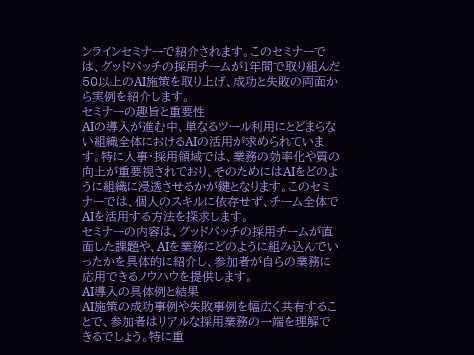ンラインセミナーで紹介されます。このセミナーでは、グッドパッチの採用チームが1年間で取り組んだ50以上のAI施策を取り上げ、成功と失敗の両面から実例を紹介します。
セミナーの趣旨と重要性
AIの導入が進む中、単なるツール利用にとどまらない組織全体におけるAIの活用が求められています。特に人事・採用領域では、業務の効率化や質の向上が重要視されており、そのためにはAIをどのように組織に浸透させるかが鍵となります。このセミナーでは、個人のスキルに依存せず、チーム全体でAIを活用する方法を探求します。
セミナーの内容は、グッドパッチの採用チームが直面した課題や、AIを業務にどのように組み込んでいったかを具体的に紹介し、参加者が自らの業務に応用できるノウハウを提供します。
AI導入の具体例と結果
AI施策の成功事例や失敗事例を幅広く共有することで、参加者はリアルな採用業務の一端を理解できるでしょう。特に重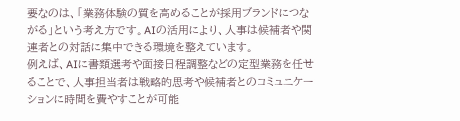要なのは、「業務体験の質を高めることが採用ブランドにつながる」という考え方です。AIの活用により、人事は候補者や関連者との対話に集中できる環境を整えています。
例えば、AIに書類選考や面接日程調整などの定型業務を任せることで、人事担当者は戦略的思考や候補者とのコミュニケーションに時間を費やすことが可能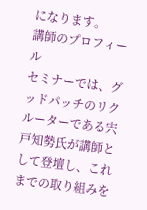になります。
講師のプロフィール
セミナーでは、グッドパッチのリクルーターである宍戸知勢氏が講師として登壇し、これまでの取り組みを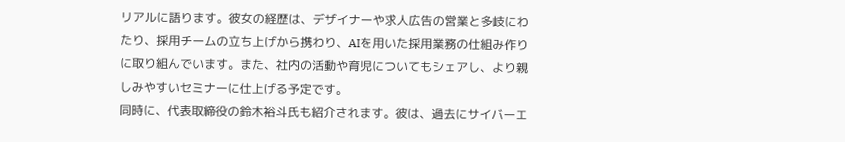リアルに語ります。彼女の経歴は、デザイナーや求人広告の営業と多岐にわたり、採用チームの立ち上げから携わり、AIを用いた採用業務の仕組み作りに取り組んでいます。また、社内の活動や育児についてもシェアし、より親しみやすいセミナーに仕上げる予定です。
同時に、代表取締役の鈴木裕斗氏も紹介されます。彼は、過去にサイバーエ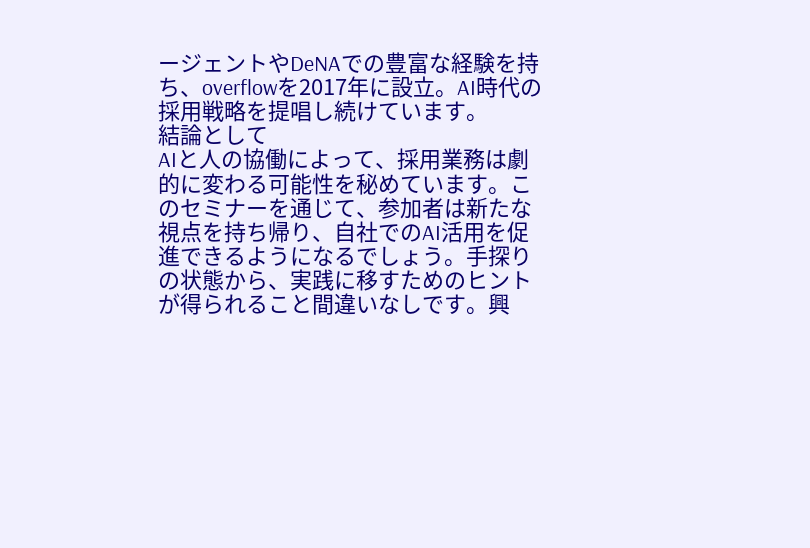ージェントやDeNAでの豊富な経験を持ち、overflowを2017年に設立。AI時代の採用戦略を提唱し続けています。
結論として
AIと人の協働によって、採用業務は劇的に変わる可能性を秘めています。このセミナーを通じて、参加者は新たな視点を持ち帰り、自社でのAI活用を促進できるようになるでしょう。手探りの状態から、実践に移すためのヒントが得られること間違いなしです。興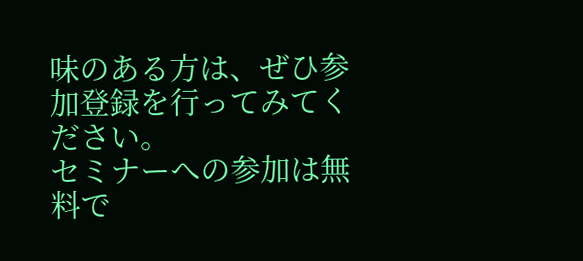味のある方は、ぜひ参加登録を行ってみてください。
セミナーへの参加は無料で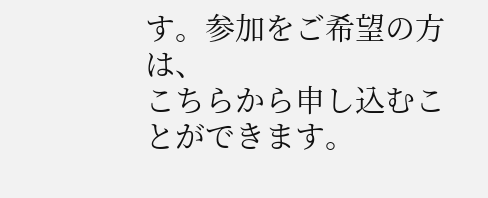す。参加をご希望の方は、
こちらから申し込むことができます。